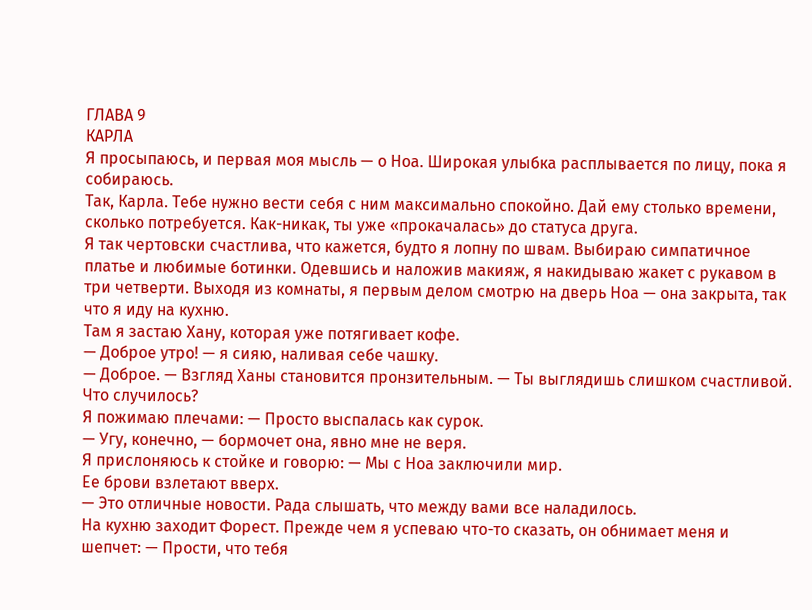ГЛАВА 9
КАРЛА
Я просыпаюсь, и первая моя мысль — о Ноа. Широкая улыбка расплывается по лицу, пока я собираюсь.
Так, Карла. Тебе нужно вести себя с ним максимально спокойно. Дай ему столько времени, сколько потребуется. Как-никак, ты уже «прокачалась» до статуса друга.
Я так чертовски счастлива, что кажется, будто я лопну по швам. Выбираю симпатичное платье и любимые ботинки. Одевшись и наложив макияж, я накидываю жакет с рукавом в три четверти. Выходя из комнаты, я первым делом смотрю на дверь Ноа — она закрыта, так что я иду на кухню.
Там я застаю Хану, которая уже потягивает кофе.
— Доброе утро! — я сияю, наливая себе чашку.
— Доброе. — Взгляд Ханы становится пронзительным. — Ты выглядишь слишком счастливой. Что случилось?
Я пожимаю плечами: — Просто выспалась как сурок.
— Угу, конечно, — бормочет она, явно мне не веря.
Я прислоняюсь к стойке и говорю: — Мы с Ноа заключили мир.
Ее брови взлетают вверх.
— Это отличные новости. Рада слышать, что между вами все наладилось.
На кухню заходит Форест. Прежде чем я успеваю что-то сказать, он обнимает меня и шепчет: — Прости, что тебя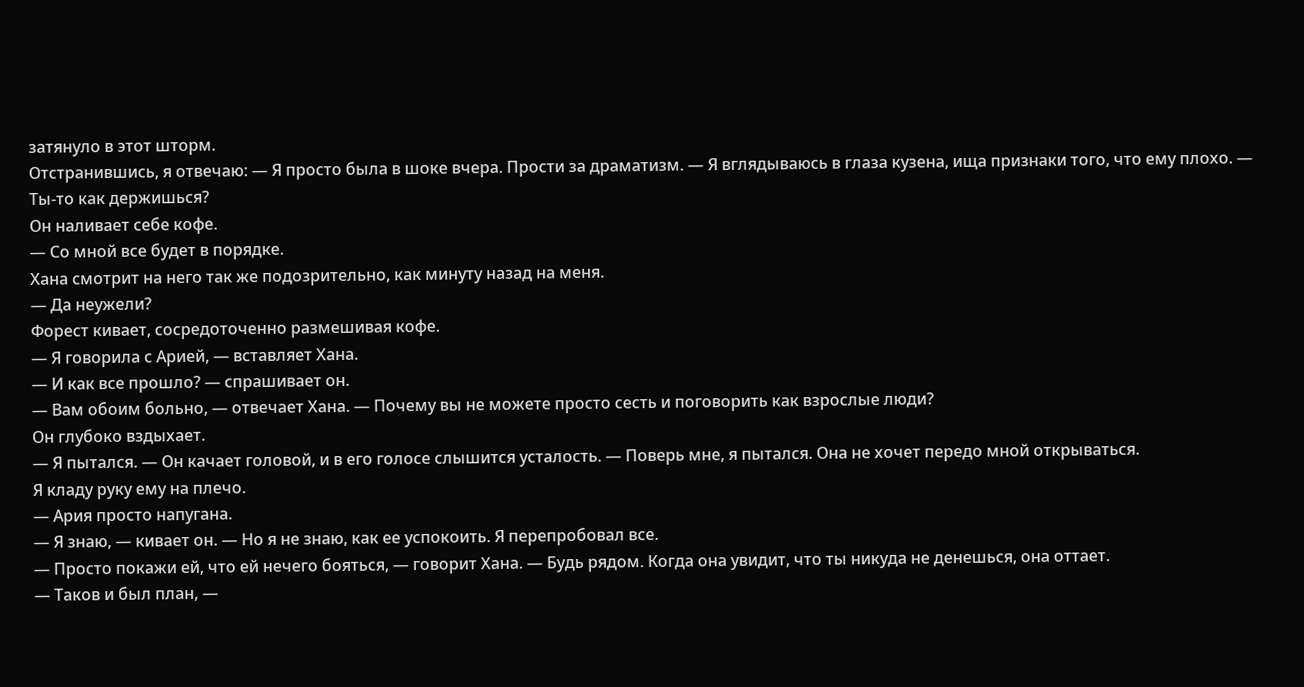затянуло в этот шторм.
Отстранившись, я отвечаю: — Я просто была в шоке вчера. Прости за драматизм. — Я вглядываюсь в глаза кузена, ища признаки того, что ему плохо. — Ты-то как держишься?
Он наливает себе кофе.
— Со мной все будет в порядке.
Хана смотрит на него так же подозрительно, как минуту назад на меня.
— Да неужели?
Форест кивает, сосредоточенно размешивая кофе.
— Я говорила с Арией, — вставляет Хана.
— И как все прошло? — спрашивает он.
— Вам обоим больно, — отвечает Хана. — Почему вы не можете просто сесть и поговорить как взрослые люди?
Он глубоко вздыхает.
— Я пытался. — Он качает головой, и в его голосе слышится усталость. — Поверь мне, я пытался. Она не хочет передо мной открываться.
Я кладу руку ему на плечо.
— Ария просто напугана.
— Я знаю, — кивает он. — Но я не знаю, как ее успокоить. Я перепробовал все.
— Просто покажи ей, что ей нечего бояться, — говорит Хана. — Будь рядом. Когда она увидит, что ты никуда не денешься, она оттает.
— Таков и был план, —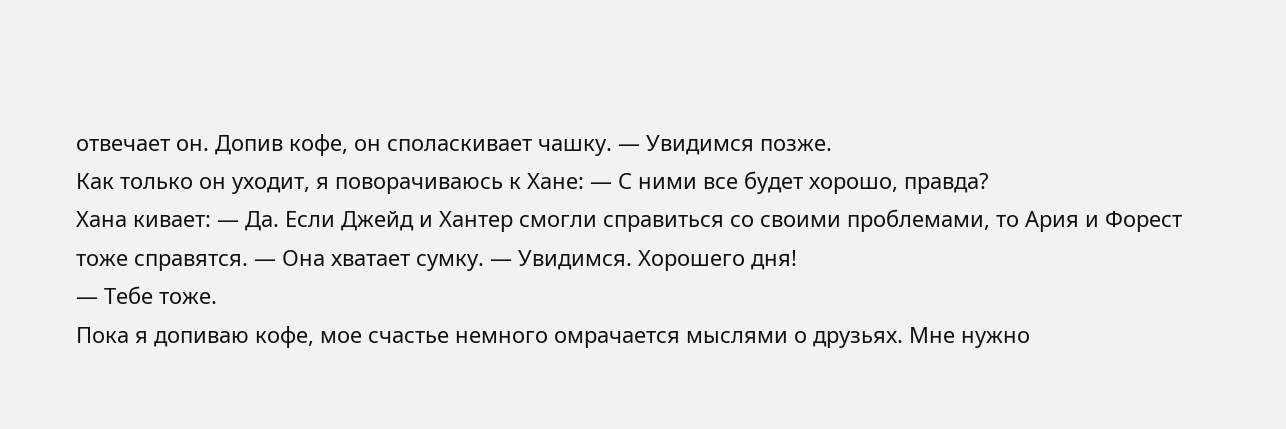отвечает он. Допив кофе, он споласкивает чашку. — Увидимся позже.
Как только он уходит, я поворачиваюсь к Хане: — С ними все будет хорошо, правда?
Хана кивает: — Да. Если Джейд и Хантер смогли справиться со своими проблемами, то Ария и Форест тоже справятся. — Она хватает сумку. — Увидимся. Хорошего дня!
— Тебе тоже.
Пока я допиваю кофе, мое счастье немного омрачается мыслями о друзьях. Мне нужно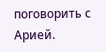поговорить с Арией.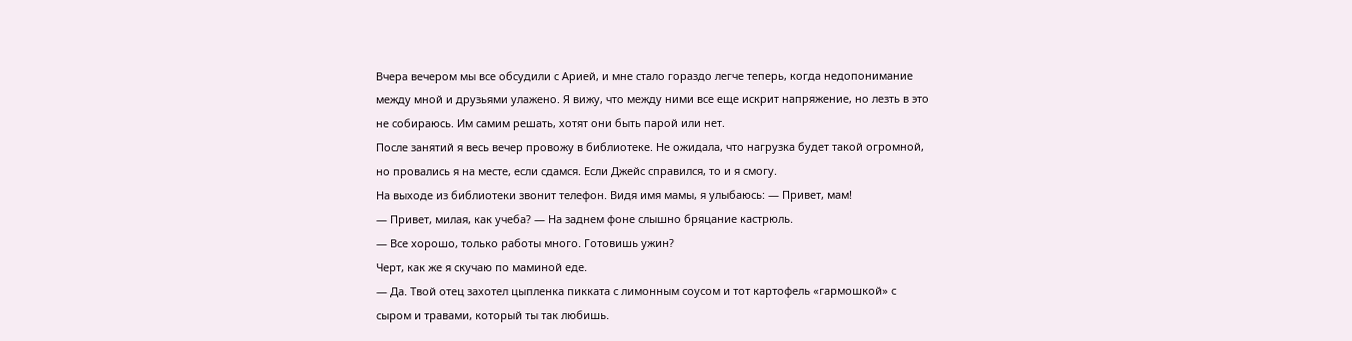Вчера вечером мы все обсудили с Арией, и мне стало гораздо легче теперь, когда недопонимание между мной и друзьями улажено. Я вижу, что между ними все еще искрит напряжение, но лезть в это не собираюсь. Им самим решать, хотят они быть парой или нет.
После занятий я весь вечер провожу в библиотеке. Не ожидала, что нагрузка будет такой огромной, но провались я на месте, если сдамся. Если Джейс справился, то и я смогу.
На выходе из библиотеки звонит телефон. Видя имя мамы, я улыбаюсь: — Привет, мам!
— Привет, милая, как учеба? — На заднем фоне слышно бряцание кастрюль.
— Все хорошо, только работы много. Готовишь ужин?
Черт, как же я скучаю по маминой еде.
— Да. Твой отец захотел цыпленка пикката с лимонным соусом и тот картофель «гармошкой» с сыром и травами, который ты так любишь.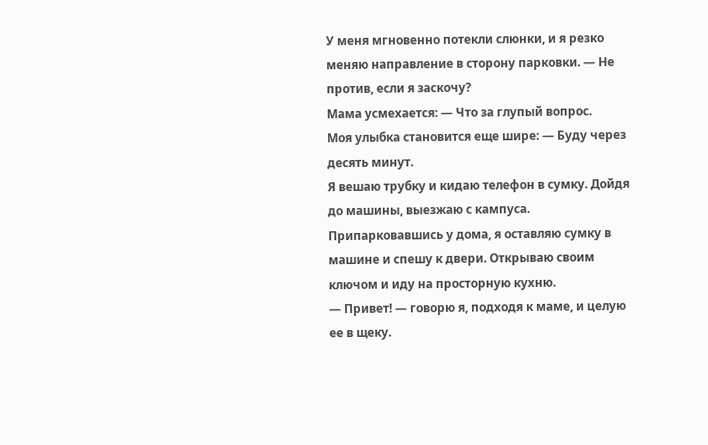У меня мгновенно потекли слюнки, и я резко меняю направление в сторону парковки. — Не против, если я заскочу?
Мама усмехается: — Что за глупый вопрос.
Моя улыбка становится еще шире: — Буду через десять минут.
Я вешаю трубку и кидаю телефон в сумку. Дойдя до машины, выезжаю с кампуса. Припарковавшись у дома, я оставляю сумку в машине и спешу к двери. Открываю своим ключом и иду на просторную кухню.
— Привет! — говорю я, подходя к маме, и целую ее в щеку.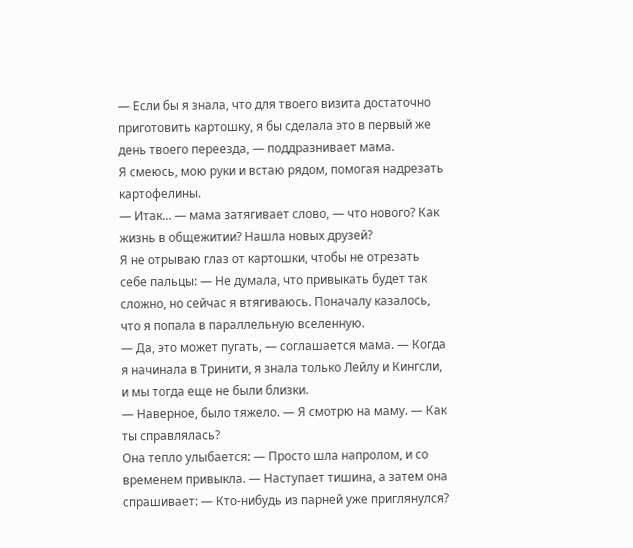— Если бы я знала, что для твоего визита достаточно приготовить картошку, я бы сделала это в первый же день твоего переезда, — поддразнивает мама.
Я смеюсь, мою руки и встаю рядом, помогая надрезать картофелины.
— Итак... — мама затягивает слово, — что нового? Как жизнь в общежитии? Нашла новых друзей?
Я не отрываю глаз от картошки, чтобы не отрезать себе пальцы: — Не думала, что привыкать будет так сложно, но сейчас я втягиваюсь. Поначалу казалось, что я попала в параллельную вселенную.
— Да, это может пугать, — соглашается мама. — Когда я начинала в Тринити, я знала только Лейлу и Кингсли, и мы тогда еще не были близки.
— Наверное, было тяжело. — Я смотрю на маму. — Как ты справлялась?
Она тепло улыбается: — Просто шла напролом, и со временем привыкла. — Наступает тишина, а затем она спрашивает: — Кто-нибудь из парней уже приглянулся?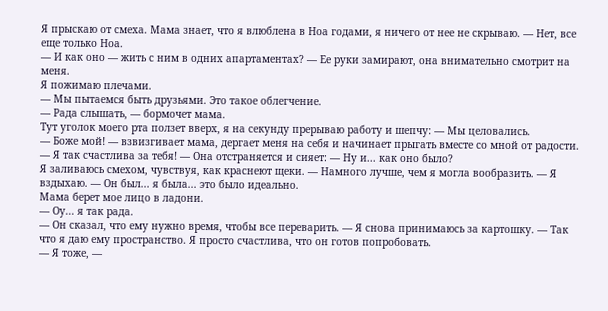Я прыскаю от смеха. Мама знает, что я влюблена в Ноа годами, я ничего от нее не скрываю. — Нет, все еще только Ноа.
— И как оно — жить с ним в одних апартаментах? — Ее руки замирают, она внимательно смотрит на меня.
Я пожимаю плечами.
— Мы пытаемся быть друзьями. Это такое облегчение.
— Рада слышать, — бормочет мама.
Тут уголок моего рта ползет вверх, я на секунду прерываю работу и шепчу: — Мы целовались.
— Боже мой! — взвизгивает мама, дергает меня на себя и начинает прыгать вместе со мной от радости. — Я так счастлива за тебя! — Она отстраняется и сияет: — Ну и... как оно было?
Я заливаюсь смехом, чувствуя, как краснеют щеки. — Намного лучше, чем я могла вообразить. — Я вздыхаю. — Он был... я была... это было идеально.
Мама берет мое лицо в ладони.
— Оу... я так рада.
— Он сказал, что ему нужно время, чтобы все переварить. — Я снова принимаюсь за картошку. — Так что я даю ему пространство. Я просто счастлива, что он готов попробовать.
— Я тоже, —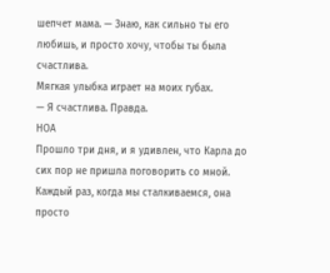шепчет мама. — Знаю, как сильно ты его любишь, и просто хочу, чтобы ты была счастлива.
Мягкая улыбка играет на моих губах.
— Я счастлива. Правда.
НОА
Прошло три дня, и я удивлен, что Карла до сих пор не пришла поговорить со мной. Каждый раз, когда мы сталкиваемся, она просто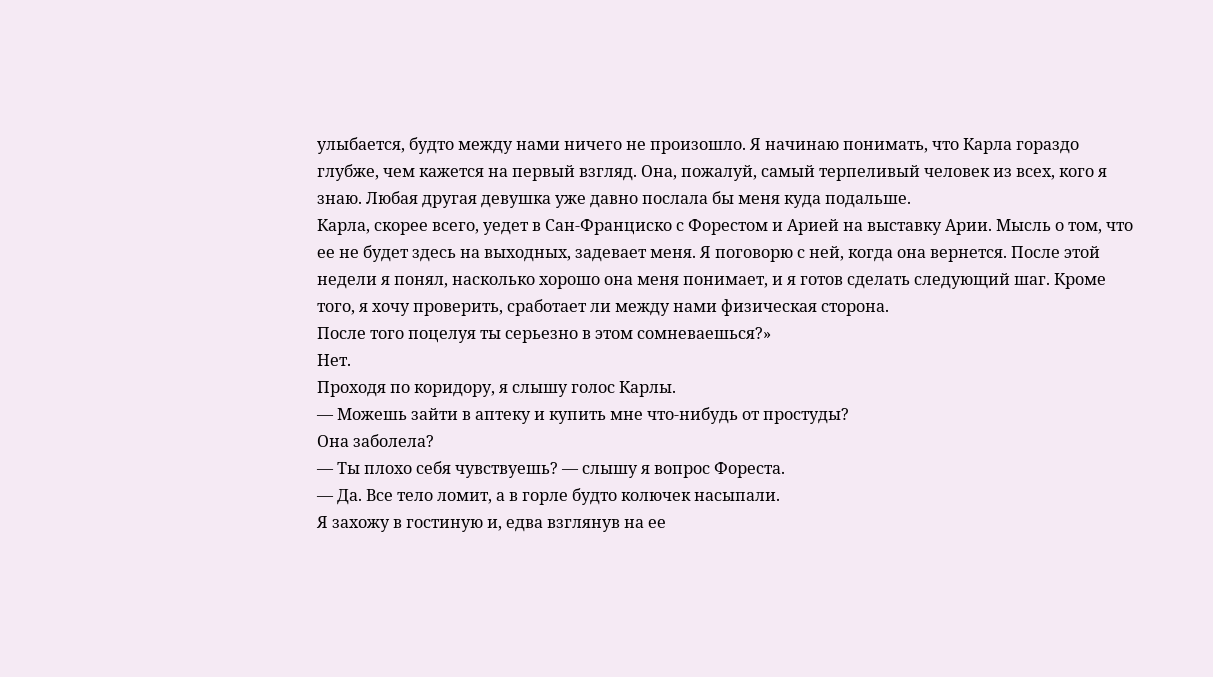улыбается, будто между нами ничего не произошло. Я начинаю понимать, что Карла гораздо глубже, чем кажется на первый взгляд. Она, пожалуй, самый терпеливый человек из всех, кого я знаю. Любая другая девушка уже давно послала бы меня куда подальше.
Карла, скорее всего, уедет в Сан-Франциско с Форестом и Арией на выставку Арии. Мысль о том, что ее не будет здесь на выходных, задевает меня. Я поговорю с ней, когда она вернется. После этой недели я понял, насколько хорошо она меня понимает, и я готов сделать следующий шаг. Кроме того, я хочу проверить, сработает ли между нами физическая сторона.
После того поцелуя ты серьезно в этом сомневаешься?»
Нет.
Проходя по коридору, я слышу голос Карлы.
— Можешь зайти в аптеку и купить мне что-нибудь от простуды?
Она заболела?
— Ты плохо себя чувствуешь? — слышу я вопрос Фореста.
— Да. Все тело ломит, а в горле будто колючек насыпали.
Я захожу в гостиную и, едва взглянув на ее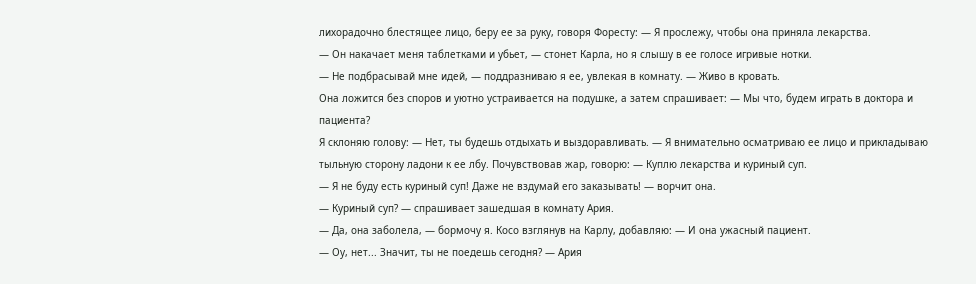лихорадочно блестящее лицо, беру ее за руку, говоря Форесту: — Я прослежу, чтобы она приняла лекарства.
— Он накачает меня таблетками и убьет, — стонет Карла, но я слышу в ее голосе игривые нотки.
— Не подбрасывай мне идей, — поддразниваю я ее, увлекая в комнату. — Живо в кровать.
Она ложится без споров и уютно устраивается на подушке, а затем спрашивает: — Мы что, будем играть в доктора и пациента?
Я склоняю голову: — Нет, ты будешь отдыхать и выздоравливать. — Я внимательно осматриваю ее лицо и прикладываю тыльную сторону ладони к ее лбу. Почувствовав жар, говорю: — Куплю лекарства и куриный суп.
— Я не буду есть куриный суп! Даже не вздумай его заказывать! — ворчит она.
— Куриный суп? — спрашивает зашедшая в комнату Ария.
— Да, она заболела, — бормочу я. Косо взглянув на Карлу, добавляю: — И она ужасный пациент.
— Оу, нет... Значит, ты не поедешь сегодня? — Ария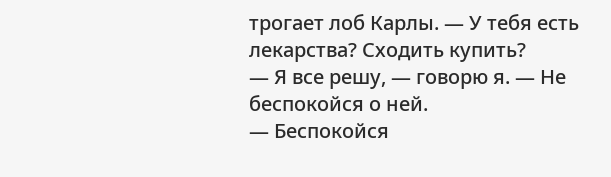трогает лоб Карлы. — У тебя есть лекарства? Сходить купить?
— Я все решу, — говорю я. — Не беспокойся о ней.
— Беспокойся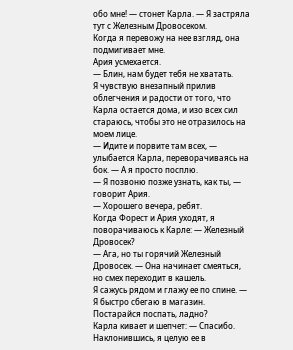обо мне! — стонет Карла. — Я застряла тут с Железным Дровосеком.
Когда я перевожу на нее взгляд, она подмигивает мне.
Ария усмехается.
— Блин, нам будет тебя не хватать.
Я чувствую внезапный прилив облегчения и радости от того, что Карла остается дома, и изо всех сил стараюсь, чтобы это не отразилось на моем лице.
— Идите и порвите там всех, — улыбается Карла, переворачиваясь на бок. — А я просто посплю.
— Я позвоню позже узнать, как ты, — говорит Ария.
— Хорошего вечера, ребят.
Когда Форест и Ария уходят, я поворачиваюсь к Карле: — Железный Дровосек?
— Ага, но ты горячий Железный Дровосек. — Она начинает смеяться, но смех переходит в кашель.
Я сажусь рядом и глажу ее по спине. — Я быстро сбегаю в магазин. Постарайся поспать, ладно?
Карла кивает и шепчет: — Спасибо.
Наклонившись, я целую ее в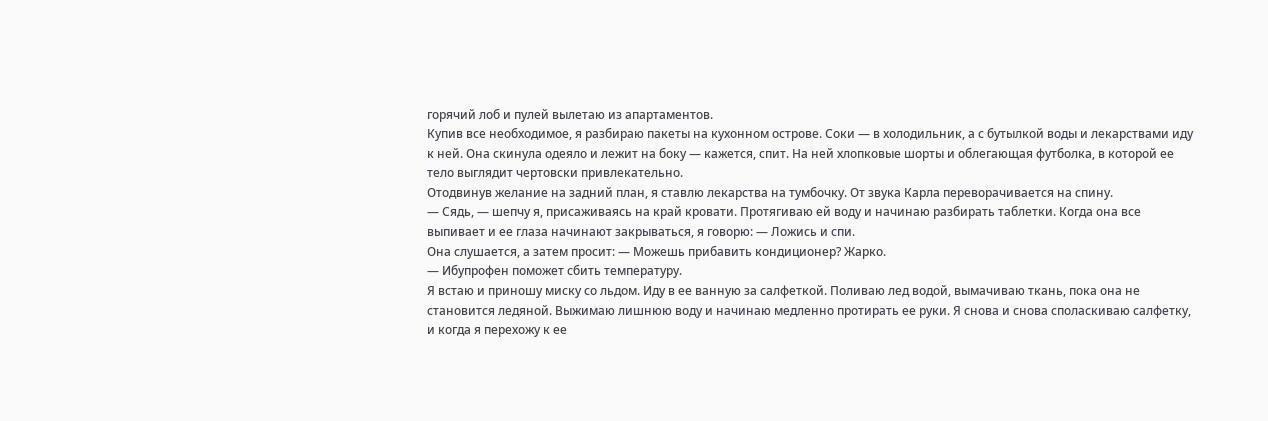горячий лоб и пулей вылетаю из апартаментов.
Купив все необходимое, я разбираю пакеты на кухонном острове. Соки — в холодильник, а с бутылкой воды и лекарствами иду к ней. Она скинула одеяло и лежит на боку — кажется, спит. На ней хлопковые шорты и облегающая футболка, в которой ее тело выглядит чертовски привлекательно.
Отодвинув желание на задний план, я ставлю лекарства на тумбочку. От звука Карла переворачивается на спину.
— Сядь, — шепчу я, присаживаясь на край кровати. Протягиваю ей воду и начинаю разбирать таблетки. Когда она все выпивает и ее глаза начинают закрываться, я говорю: — Ложись и спи.
Она слушается, а затем просит: — Можешь прибавить кондиционер? Жарко.
— Ибупрофен поможет сбить температуру.
Я встаю и приношу миску со льдом. Иду в ее ванную за салфеткой. Поливаю лед водой, вымачиваю ткань, пока она не становится ледяной. Выжимаю лишнюю воду и начинаю медленно протирать ее руки. Я снова и снова споласкиваю салфетку, и когда я перехожу к ее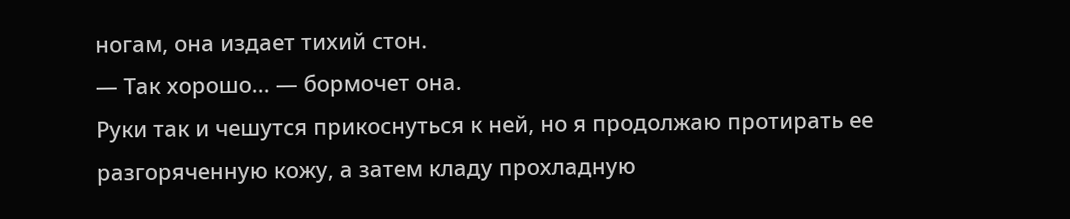ногам, она издает тихий стон.
— Так хорошо... — бормочет она.
Руки так и чешутся прикоснуться к ней, но я продолжаю протирать ее разгоряченную кожу, а затем кладу прохладную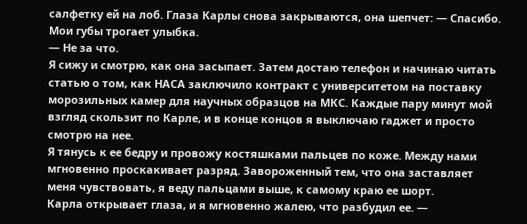салфетку ей на лоб. Глаза Карлы снова закрываются, она шепчет: — Спасибо.
Мои губы трогает улыбка.
— Не за что.
Я сижу и смотрю, как она засыпает. Затем достаю телефон и начинаю читать статью о том, как НАСА заключило контракт с университетом на поставку морозильных камер для научных образцов на МКС. Каждые пару минут мой взгляд скользит по Карле, и в конце концов я выключаю гаджет и просто смотрю на нее.
Я тянусь к ее бедру и провожу костяшками пальцев по коже. Между нами мгновенно проскакивает разряд. Завороженный тем, что она заставляет меня чувствовать, я веду пальцами выше, к самому краю ее шорт.
Карла открывает глаза, и я мгновенно жалею, что разбудил ее. —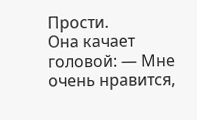Прости.
Она качает головой: — Мне очень нравится,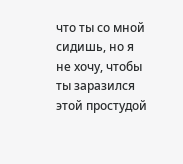что ты со мной сидишь, но я не хочу, чтобы ты заразился этой простудой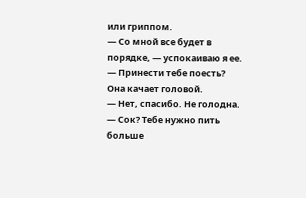или гриппом.
— Со мной все будет в порядке, — успокаиваю я ее. — Принести тебе поесть?
Она качает головой.
— Нет, спасибо. Не голодна.
— Сок? Тебе нужно пить больше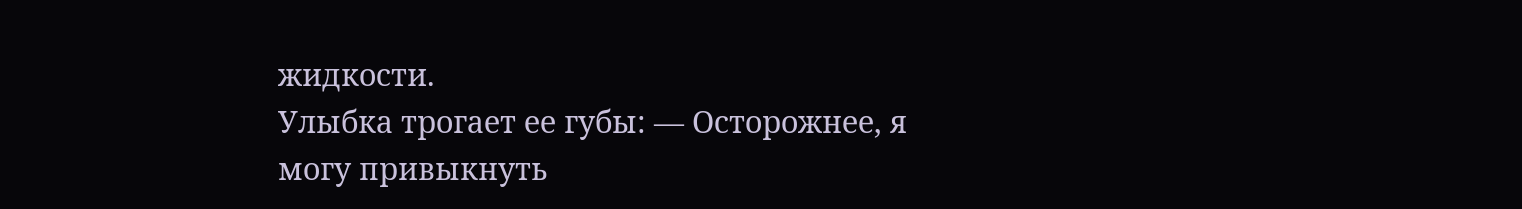жидкости.
Улыбка трогает ее губы: — Осторожнее, я могу привыкнуть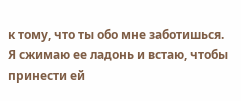к тому, что ты обо мне заботишься.
Я сжимаю ее ладонь и встаю, чтобы принести ей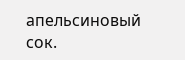апельсиновый сок.